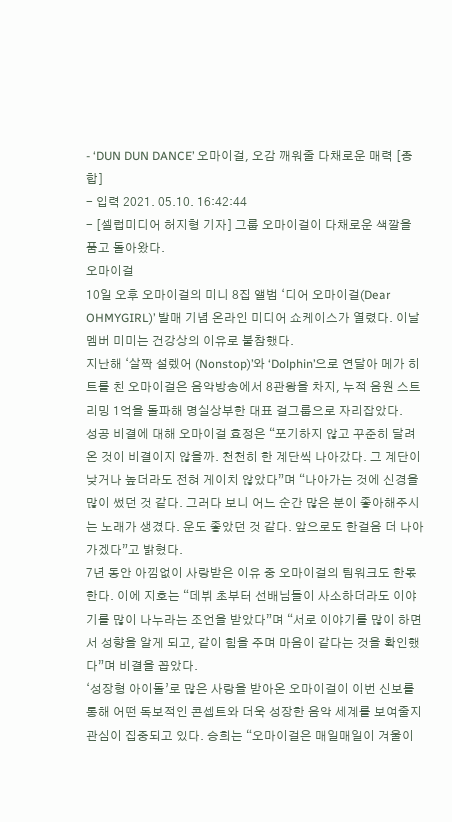- ‘DUN DUN DANCE’ 오마이걸, 오감 깨워줄 다채로운 매력 [종합]
- 입력 2021. 05.10. 16:42:44
- [셀럽미디어 허지형 기자] 그룹 오마이걸이 다채로운 색깔을 품고 돌아왔다.
오마이걸
10일 오후 오마이걸의 미니 8집 앨범 ‘디어 오마이걸(Dear OHMYGIRL)’ 발매 기념 온라인 미디어 쇼케이스가 열렸다. 이날 멤버 미미는 건강상의 이유로 불참했다.
지난해 ‘살짝 설렜어 (Nonstop)’와 ‘Dolphin’으로 연달아 메가 히트를 친 오마이걸은 음악방송에서 8관왕을 차지, 누적 음원 스트리밍 1억을 돌파해 명실상부한 대표 걸그룹으로 자리잡았다.
성공 비결에 대해 오마이걸 효정은 “포기하지 않고 꾸준히 달려온 것이 비결이지 않을까. 천천히 한 계단씩 나아갔다. 그 계단이 낮거나 높더라도 전혀 게이치 않았다”며 “나아가는 것에 신경을 많이 썼던 것 같다. 그러다 보니 어느 순간 많은 분이 좋아해주시는 노래가 생겼다. 운도 좋았던 것 같다. 앞으로도 한걸음 더 나아가겠다”고 밝혔다.
7년 동안 아낌없이 사랑받은 이유 중 오마이걸의 팀워크도 한몫한다. 이에 지호는 “데뷔 초부터 선배님들이 사소하더라도 이야기를 많이 나누라는 조언을 받았다”며 “서로 이야기를 많이 하면서 성향을 알게 되고, 같이 힘을 주며 마음이 같다는 것을 확인했다”며 비결을 꼽았다.
‘성장형 아이돌’로 많은 사랑을 받아온 오마이걸이 이번 신보를 통해 어떤 독보적인 콘셉트와 더욱 성장한 음악 세계를 보여줄지 관심이 집중되고 있다. 승희는 “오마이걸은 매일매일이 겨울이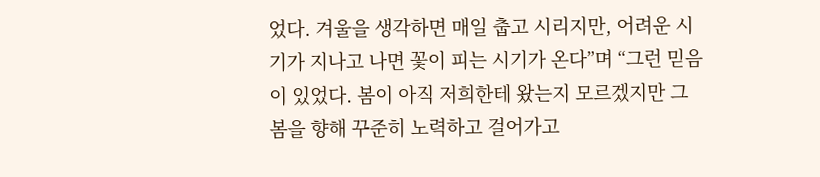었다. 겨울을 생각하면 매일 춥고 시리지만, 어려운 시기가 지나고 나면 꽃이 피는 시기가 온다”며 “그런 믿음이 있었다. 봄이 아직 저희한테 왔는지 모르겠지만 그 봄을 향해 꾸준히 노력하고 걸어가고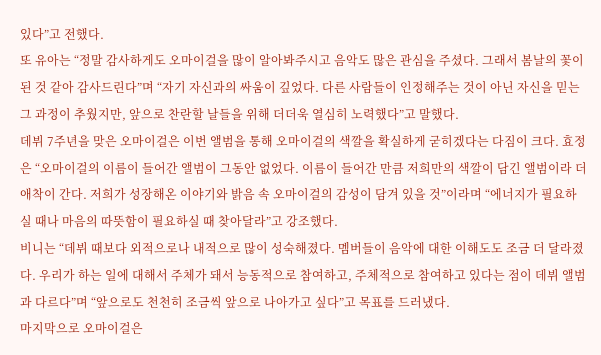있다”고 전했다.
또 유아는 “정말 감사하게도 오마이걸을 많이 알아봐주시고 음악도 많은 관심을 주셨다. 그래서 봄날의 꽃이 된 것 같아 감사드린다”며 “자기 자신과의 싸움이 깊었다. 다른 사람들이 인정해주는 것이 아닌 자신을 믿는 그 과정이 추웠지만, 앞으로 찬란할 날들을 위해 더더욱 열심히 노력했다”고 말했다.
데뷔 7주년을 맞은 오마이걸은 이번 앨범을 통해 오마이걸의 색깔을 확실하게 굳히겠다는 다짐이 크다. 효정은 “오마이걸의 이름이 들어간 앨범이 그동안 없었다. 이름이 들어간 만큼 저희만의 색깔이 담긴 앨범이라 더 애착이 간다. 저희가 성장해온 이야기와 밝음 속 오마이걸의 감성이 담겨 있을 것”이라며 “에너지가 필요하실 때나 마음의 따뜻함이 필요하실 때 찾아달라”고 강조했다.
비니는 “데뷔 때보다 외적으로나 내적으로 많이 성숙해졌다. 멤버들이 음악에 대한 이해도도 조금 더 달라졌다. 우리가 하는 일에 대해서 주체가 돼서 능동적으로 참여하고, 주체적으로 참여하고 있다는 점이 데뷔 앨범과 다르다”며 “앞으로도 천천히 조금씩 앞으로 나아가고 싶다”고 목표를 드러냈다.
마지막으로 오마이걸은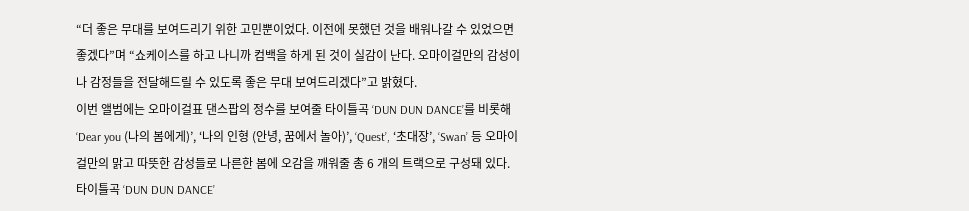“더 좋은 무대를 보여드리기 위한 고민뿐이었다. 이전에 못했던 것을 배워나갈 수 있었으면 좋겠다”며 “쇼케이스를 하고 나니까 컴백을 하게 된 것이 실감이 난다. 오마이걸만의 감성이나 감정들을 전달해드릴 수 있도록 좋은 무대 보여드리겠다”고 밝혔다.
이번 앨범에는 오마이걸표 댄스팝의 정수를 보여줄 타이틀곡 ‘DUN DUN DANCE’를 비롯해 ‘Dear you (나의 봄에게)’, ‘나의 인형 (안녕, 꿈에서 놀아)’, ‘Quest’, ‘초대장’, ‘Swan’ 등 오마이걸만의 맑고 따뜻한 감성들로 나른한 봄에 오감을 깨워줄 총 6 개의 트랙으로 구성돼 있다.
타이틀곡 ‘DUN DUN DANCE’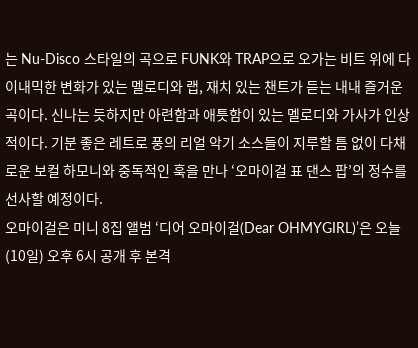는 Nu-Disco 스타일의 곡으로 FUNK와 TRAP으로 오가는 비트 위에 다이내믹한 변화가 있는 멜로디와 랩, 재치 있는 챈트가 듣는 내내 즐거운 곡이다. 신나는 듯하지만 아련함과 애틋함이 있는 멜로디와 가사가 인상적이다. 기분 좋은 레트로 풍의 리얼 악기 소스들이 지루할 틈 없이 다채로운 보컬 하모니와 중독적인 훅을 만나 ‘오마이걸 표 댄스 팝’의 정수를 선사할 예정이다.
오마이걸은 미니 8집 앨범 ‘디어 오마이걸(Dear OHMYGIRL)’은 오늘(10일) 오후 6시 공개 후 본격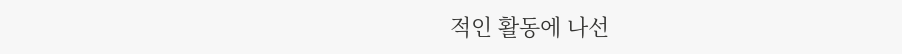적인 활동에 나선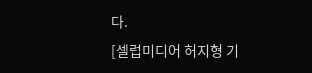다.
[셀럽미디어 허지형 기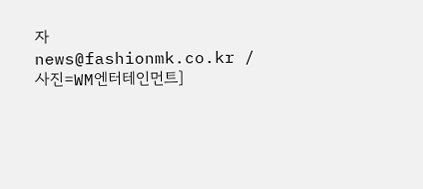자 news@fashionmk.co.kr / 사진=WM엔터테인먼트]